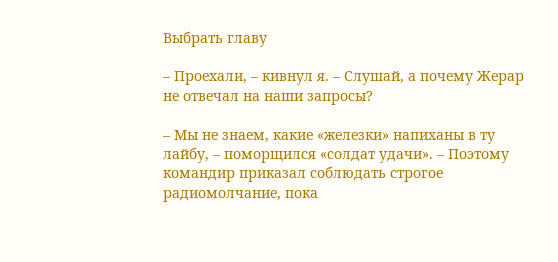Выбрать главу

– Проехали, – кивнул я. – Слушай, а почему Жерар не отвечал на наши запросы?

– Мы не знаем, какие «железки» напиханы в ту лайбу, – поморщился «солдат удачи». – Поэтому командир приказал соблюдать строгое радиомолчание, пока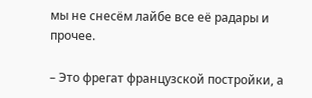мы не снесём лайбе все её радары и прочее.

– Это фрегат французской постройки, а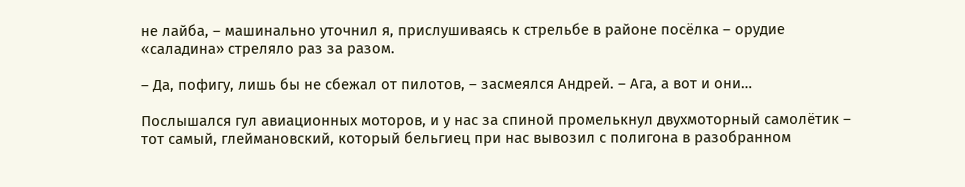не лайба, – машинально уточнил я, прислушиваясь к стрельбе в районе посёлка – орудие «саладина» стреляло раз за разом.

– Да, пофигу, лишь бы не сбежал от пилотов, – засмеялся Андрей. – Ага, а вот и они…

Послышался гул авиационных моторов, и у нас за спиной промелькнул двухмоторный самолётик – тот самый, глеймановский, который бельгиец при нас вывозил с полигона в разобранном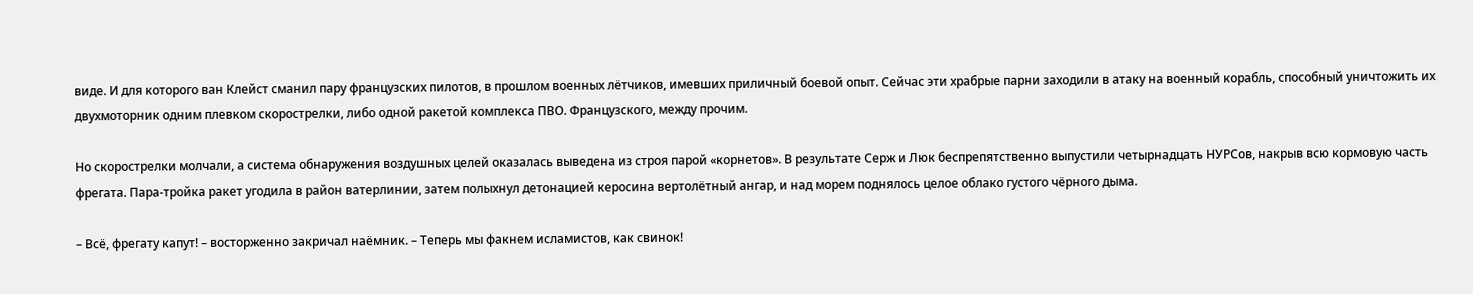виде. И для которого ван Клейст сманил пару французских пилотов, в прошлом военных лётчиков, имевших приличный боевой опыт. Сейчас эти храбрые парни заходили в атаку на военный корабль, способный уничтожить их двухмоторник одним плевком скорострелки, либо одной ракетой комплекса ПВО. Французского, между прочим.

Но скорострелки молчали, а система обнаружения воздушных целей оказалась выведена из строя парой «корнетов». В результате Серж и Люк беспрепятственно выпустили четырнадцать НУРСов, накрыв всю кормовую часть фрегата. Пара-тройка ракет угодила в район ватерлинии, затем полыхнул детонацией керосина вертолётный ангар, и над морем поднялось целое облако густого чёрного дыма.

– Всё, фрегату капут! – восторженно закричал наёмник. – Теперь мы факнем исламистов, как свинок!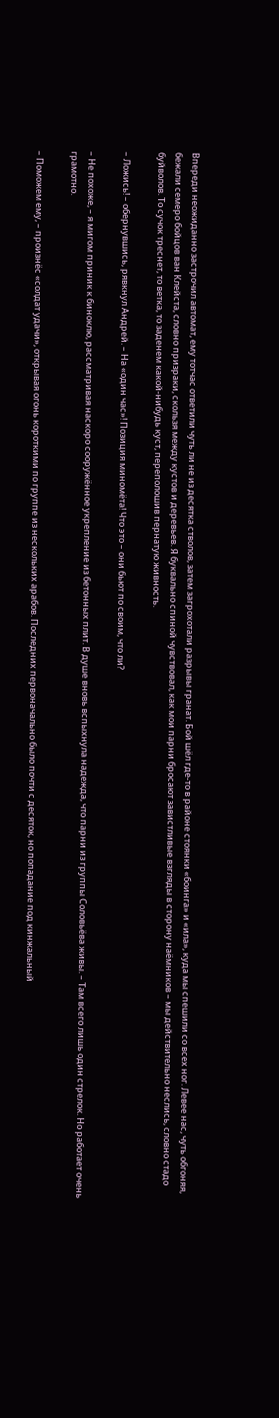Впереди неожиданно застрочил автомат, ему тотчас ответили чуть ли не из десятка стволов, затем загрохотали разрывы гранат. Бой шёл где-то в районе стоянки «боинга» и «ила», куда мы спешили со всех ног. Левее нас, чуть обгоняя, бежали семеро бойцов ван Клейста, словно призраки, скользя между кустов и деревьев. Я буквально спиной чувствовал, как мои парни бросают завистливые взгляды в сторону наёмников – мы действительно неслись, словно стадо буйволов. То сучок треснет, то ветка, то заденем какой-нибудь куст, переполошив пернатую живность.

– Ложись! – обернувшись, рявкнул Андрей. – На «один час»! Позиция миномёта! Что это – они бьют по своим, что ли?

– Не похоже, – я мигом приник к биноклю, рассматривая наскоро сооружённое укрепление из бетонных плит. В душе вновь вспыхнула надежда, что парни из группы Соловьёва живы. – Там всего лишь один стрелок. Но работает очень грамотно.

– Поможем ему, – произнёс «солдат удачи», открывая огонь короткими по группе из нескольких арабов. Последних первоначально было почти с десяток, но попадание под кинжальный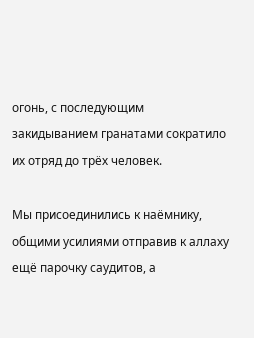огонь, с последующим закидыванием гранатами сократило их отряд до трёх человек.

Мы присоединились к наёмнику, общими усилиями отправив к аллаху ещё парочку саудитов, а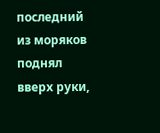последний из моряков поднял вверх руки,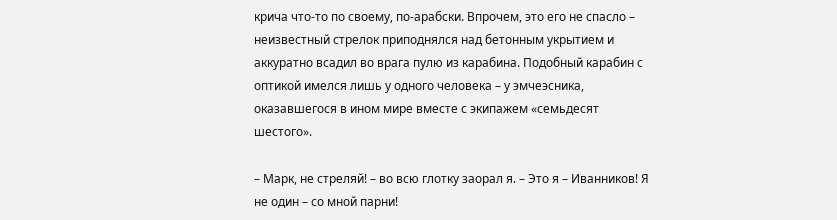крича что-то по своему, по-арабски. Впрочем, это его не спасло – неизвестный стрелок приподнялся над бетонным укрытием и аккуратно всадил во врага пулю из карабина. Подобный карабин с оптикой имелся лишь у одного человека – у эмчеэсника, оказавшегося в ином мире вместе с экипажем «семьдесят шестого».

– Марк, не стреляй! – во всю глотку заорал я. – Это я – Иванников! Я не один – со мной парни!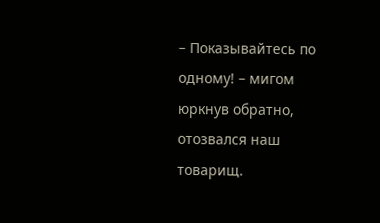– Показывайтесь по одному! – мигом юркнув обратно, отозвался наш товарищ.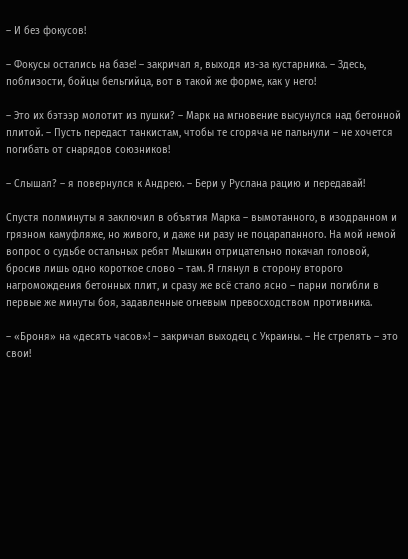– И без фокусов!

– Фокусы остались на базе! – закричал я, выходя из-за кустарника. – Здесь, поблизости, бойцы бельгийца, вот в такой же форме, как у него!

– Это их бэтээр молотит из пушки? – Марк на мгновение высунулся над бетонной плитой. – Пусть передаст танкистам, чтобы те сгоряча не пальнули – не хочется погибать от снарядов союзников!

– Слышал? – я повернулся к Андрею. – Бери у Руслана рацию и передавай!

Спустя полминуты я заключил в объятия Марка – вымотанного, в изодранном и грязном камуфляже, но живого, и даже ни разу не поцарапанного. На мой немой вопрос о судьбе остальных ребят Мышкин отрицательно покачал головой, бросив лишь одно короткое слово – там. Я глянул в сторону второго нагромождения бетонных плит, и сразу же всё стало ясно – парни погибли в первые же минуты боя, задавленные огневым превосходством противника.

– «Броня» на «десять часов»! – закричал выходец с Украины. – Не стрелять – это свои!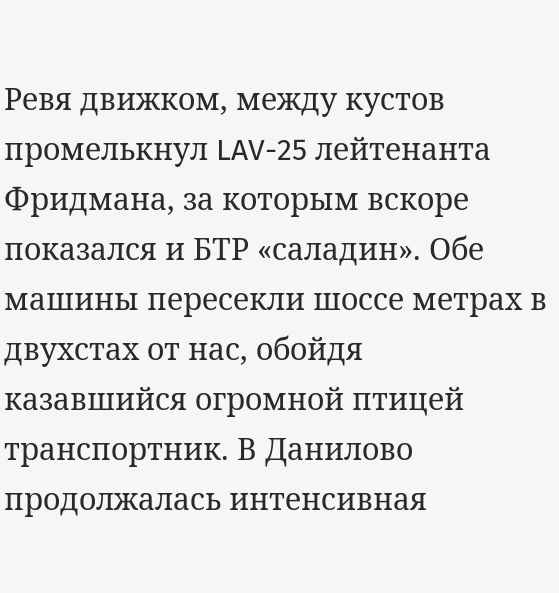Ревя движком, между кустов промелькнул LAV-25 лейтенанта Фридмана, за которым вскоре показался и БТР «саладин». Обе машины пересекли шоссе метрах в двухстах от нас, обойдя казавшийся огромной птицей транспортник. В Данилово продолжалась интенсивная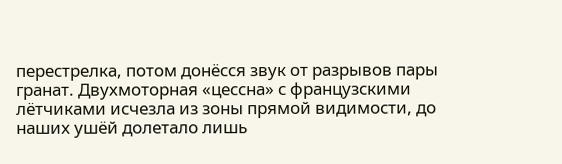перестрелка, потом донёсся звук от разрывов пары гранат. Двухмоторная «цессна» с французскими лётчиками исчезла из зоны прямой видимости, до наших ушёй долетало лишь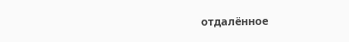отдалённое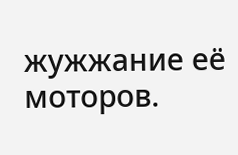жужжание её моторов.